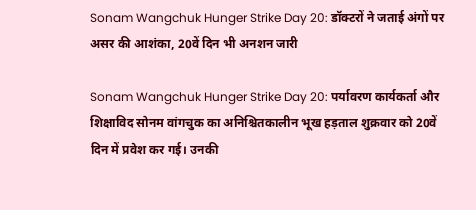Sonam Wangchuk Hunger Strike Day 20: डॉक्टरों ने जताई अंगों पर असर की आशंका, 20वें दिन भी अनशन जारी

Sonam Wangchuk Hunger Strike Day 20: पर्यावरण कार्यकर्ता और शिक्षाविद सोनम वांगचुक का अनिश्चितकालीन भूख हड़ताल शुक्रवार को 20वें दिन में प्रवेश कर गई। उनकी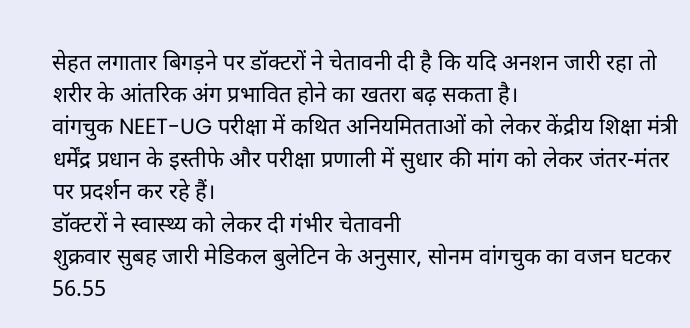सेहत लगातार बिगड़ने पर डॉक्टरों ने चेतावनी दी है कि यदि अनशन जारी रहा तो शरीर के आंतरिक अंग प्रभावित होने का खतरा बढ़ सकता है।
वांगचुक NEET-UG परीक्षा में कथित अनियमितताओं को लेकर केंद्रीय शिक्षा मंत्री धर्मेंद्र प्रधान के इस्तीफे और परीक्षा प्रणाली में सुधार की मांग को लेकर जंतर-मंतर पर प्रदर्शन कर रहे हैं।
डॉक्टरों ने स्वास्थ्य को लेकर दी गंभीर चेतावनी
शुक्रवार सुबह जारी मेडिकल बुलेटिन के अनुसार, सोनम वांगचुक का वजन घटकर 56.55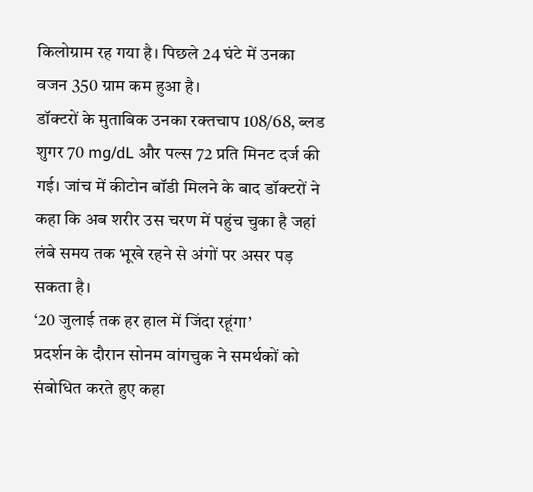किलोग्राम रह गया है। पिछले 24 घंटे में उनका वजन 350 ग्राम कम हुआ है।
डॉक्टरों के मुताबिक उनका रक्तचाप 108/68, ब्लड शुगर 70 mg/dL और पल्स 72 प्रति मिनट दर्ज की गई। जांच में कीटोन बॉडी मिलने के बाद डॉक्टरों ने कहा कि अब शरीर उस चरण में पहुंच चुका है जहां लंबे समय तक भूखे रहने से अंगों पर असर पड़ सकता है।
‘20 जुलाई तक हर हाल में जिंदा रहूंगा’
प्रदर्शन के दौरान सोनम वांगचुक ने समर्थकों को संबोधित करते हुए कहा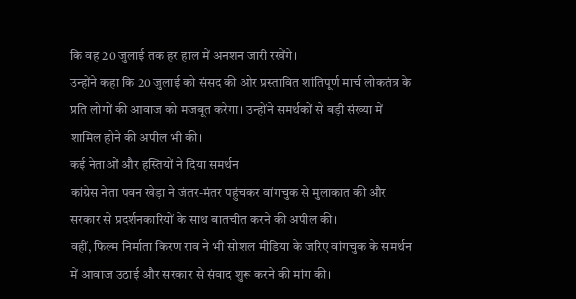कि वह 20 जुलाई तक हर हाल में अनशन जारी रखेंगे।
उन्होंने कहा कि 20 जुलाई को संसद की ओर प्रस्तावित शांतिपूर्ण मार्च लोकतंत्र के प्रति लोगों की आवाज को मजबूत करेगा। उन्होंने समर्थकों से बड़ी संख्या में शामिल होने की अपील भी की।
कई नेताओं और हस्तियों ने दिया समर्थन
कांग्रेस नेता पवन खेड़ा ने जंतर-मंतर पहुंचकर वांगचुक से मुलाकात की और सरकार से प्रदर्शनकारियों के साथ बातचीत करने की अपील की।
वहीं, फिल्म निर्माता किरण राव ने भी सोशल मीडिया के जरिए वांगचुक के समर्थन में आवाज उठाई और सरकार से संवाद शुरू करने की मांग की।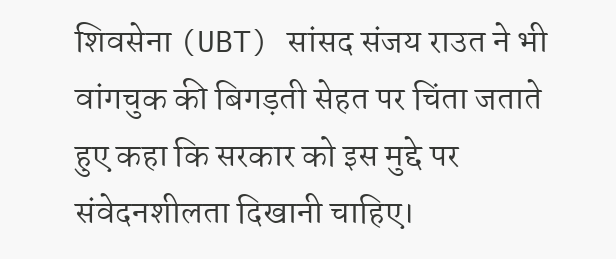शिवसेना (UBT) सांसद संजय राउत ने भी वांगचुक की बिगड़ती सेहत पर चिंता जताते हुए कहा कि सरकार को इस मुद्दे पर संवेदनशीलता दिखानी चाहिए।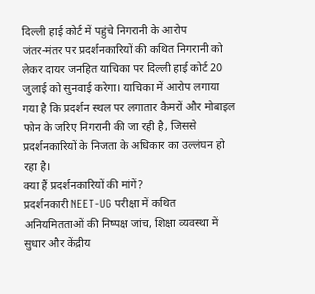दिल्ली हाई कोर्ट में पहुंचे निगरानी के आरोप
जंतर-मंतर पर प्रदर्शनकारियों की कथित निगरानी को लेकर दायर जनहित याचिका पर दिल्ली हाई कोर्ट 20 जुलाई को सुनवाई करेगा। याचिका में आरोप लगाया गया है कि प्रदर्शन स्थल पर लगातार कैमरों और मोबाइल फोन के जरिए निगरानी की जा रही है, जिससे प्रदर्शनकारियों के निजता के अधिकार का उल्लंघन हो रहा है।
क्या हैं प्रदर्शनकारियों की मांगें?
प्रदर्शनकारी NEET-UG परीक्षा में कथित अनियमितताओं की निष्पक्ष जांच, शिक्षा व्यवस्था में सुधार और केंद्रीय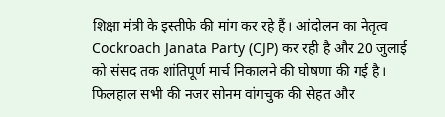शिक्षा मंत्री के इस्तीफे की मांग कर रहे हैं। आंदोलन का नेतृत्व Cockroach Janata Party (CJP) कर रही है और 20 जुलाई को संसद तक शांतिपूर्ण मार्च निकालने की घोषणा की गई है।
फिलहाल सभी की नजर सोनम वांगचुक की सेहत और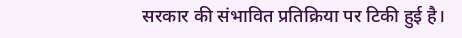सरकार की संभावित प्रतिक्रिया पर टिकी हुई है।